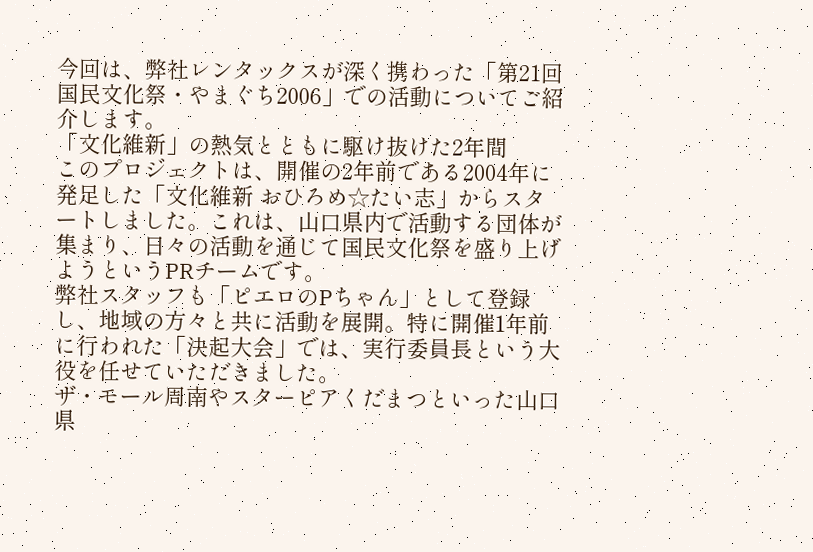今回は、弊社レンタックスが深く携わった「第21回国民文化祭・やまぐち2006」での活動についてご紹介します。
「文化維新」の熱気とともに駆け抜けた2年間
このプロジェクトは、開催の2年前である2004年に発足した「文化維新 おひろめ☆たい志」からスタートしました。これは、山口県内で活動する団体が集まり、日々の活動を通じて国民文化祭を盛り上げようというPRチームです。
弊社スタッフも「ピエロのPちゃん」として登録し、地域の方々と共に活動を展開。特に開催1年前に行われた「決起大会」では、実行委員長という大役を任せていただきました。
ザ・モール周南やスターピアくだまつといった山口県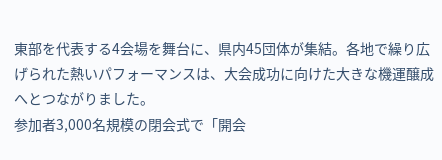東部を代表する4会場を舞台に、県内45団体が集結。各地で繰り広げられた熱いパフォーマンスは、大会成功に向けた大きな機運醸成へとつながりました。
参加者3,000名規模の閉会式で「開会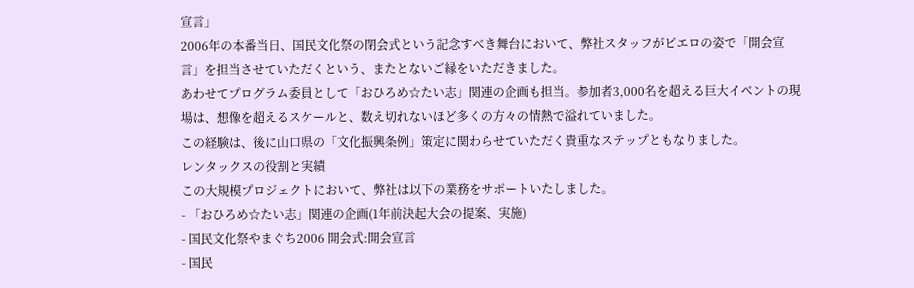宣言」
2006年の本番当日、国民文化祭の閉会式という記念すべき舞台において、弊社スタッフがピエロの姿で「開会宣言」を担当させていただくという、またとないご縁をいただきました。
あわせてプログラム委員として「おひろめ☆たい志」関連の企画も担当。参加者3,000名を超える巨大イベントの現場は、想像を超えるスケールと、数え切れないほど多くの方々の情熱で溢れていました。
この経験は、後に山口県の「文化振興条例」策定に関わらせていただく貴重なステップともなりました。
レンタックスの役割と実績
この大規模プロジェクトにおいて、弊社は以下の業務をサポートいたしました。
- 「おひろめ☆たい志」関連の企画(1年前決起大会の提案、実施)
- 国民文化祭やまぐち2006 開会式:開会宣言
- 国民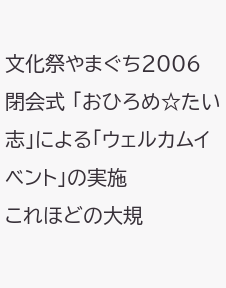文化祭やまぐち2006 閉会式 「おひろめ☆たい志」による「ウェルカムイベント」の実施
これほどの大規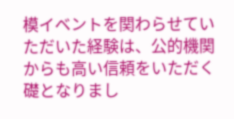模イベントを関わらせていただいた経験は、公的機関からも高い信頼をいただく礎となりまし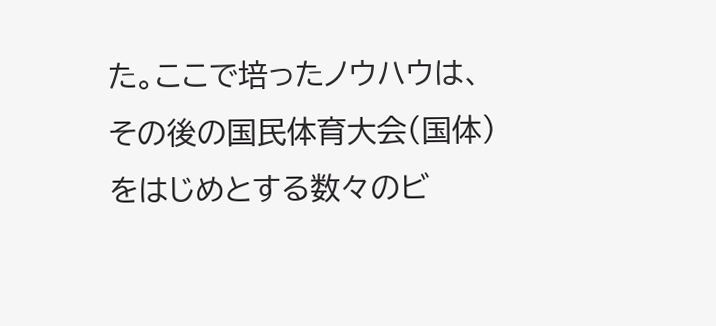た。ここで培ったノウハウは、その後の国民体育大会(国体)をはじめとする数々のビ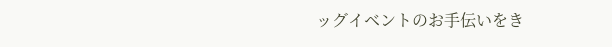ッグイベントのお手伝いをき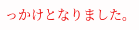っかけとなりました。